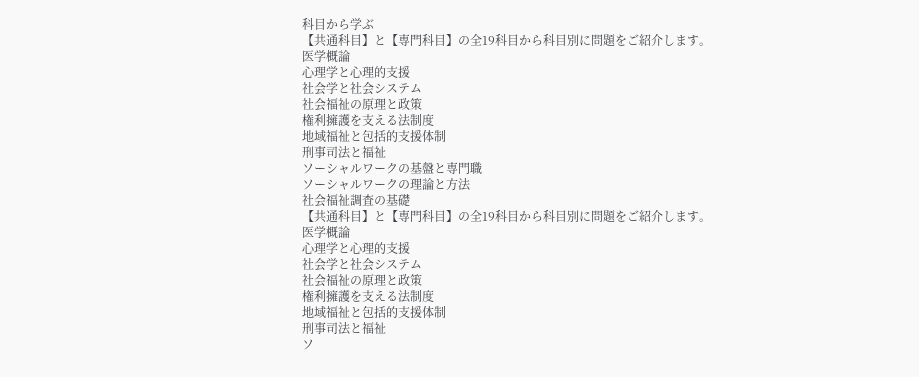科目から学ぶ
【共通科目】と【専門科目】の全19科目から科目別に問題をご紹介します。
医学概論
心理学と心理的支援
社会学と社会システム
社会福祉の原理と政策
権利擁護を支える法制度
地域福祉と包括的支援体制
刑事司法と福祉
ソーシャルワークの基盤と専門職
ソーシャルワークの理論と方法
社会福祉調査の基礎
【共通科目】と【専門科目】の全19科目から科目別に問題をご紹介します。
医学概論
心理学と心理的支援
社会学と社会システム
社会福祉の原理と政策
権利擁護を支える法制度
地域福祉と包括的支援体制
刑事司法と福祉
ソ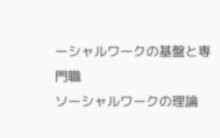ーシャルワークの基盤と専門職
ソーシャルワークの理論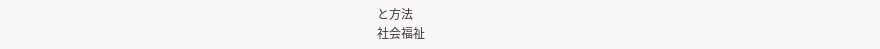と方法
社会福祉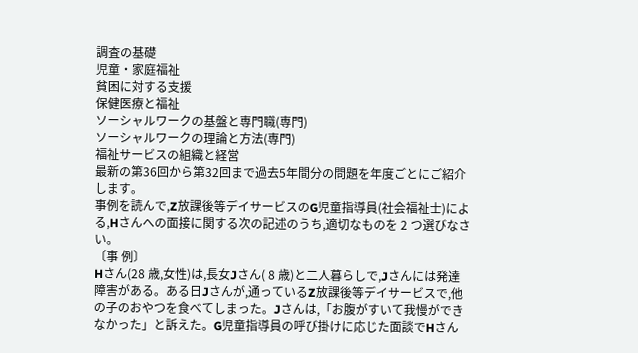調査の基礎
児童・家庭福祉
貧困に対する支援
保健医療と福祉
ソーシャルワークの基盤と専門職(専門)
ソーシャルワークの理論と方法(専門)
福祉サービスの組織と経営
最新の第36回から第32回まで過去5年間分の問題を年度ごとにご紹介します。
事例を読んで,Z放課後等デイサービスのG児童指導員(社会福祉士)による,Hさんへの面接に関する次の記述のうち,適切なものを 2 つ選びなさい。
〔事 例〕
Hさん(28 歳,女性)は,長女Jさん( 8 歳)と二人暮らしで,Jさんには発達障害がある。ある日Jさんが,通っているZ放課後等デイサービスで,他の子のおやつを食べてしまった。Jさんは,「お腹がすいて我慢ができなかった」と訴えた。G児童指導員の呼び掛けに応じた面談でHさん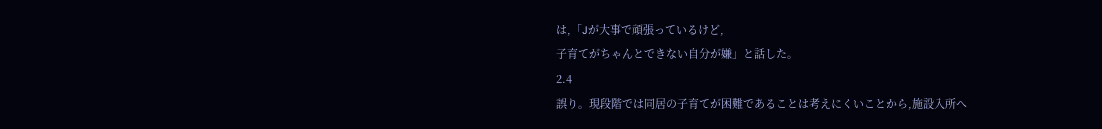は,「Jが大事で頑張っているけど,
子育てがちゃんとできない自分が嫌」と話した。
2.4
誤り。現段階では同居の子育てが困難であることは考えにくいことから,施設入所へ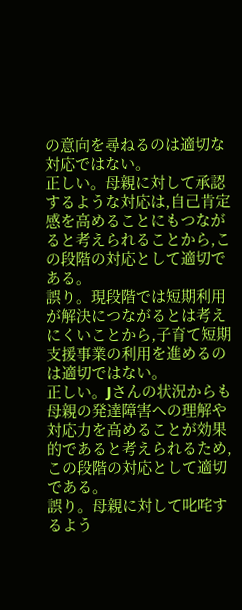の意向を尋ねるのは適切な対応ではない。
正しい。母親に対して承認するような対応は,自己肯定感を高めることにもつながると考えられることから,この段階の対応として適切である。
誤り。現段階では短期利用が解決につながるとは考えにくいことから,子育て短期支援事業の利用を進めるのは適切ではない。
正しい。Jさんの状況からも母親の発達障害への理解や対応力を高めることが効果的であると考えられるため,この段階の対応として適切である。
誤り。母親に対して叱咤するよう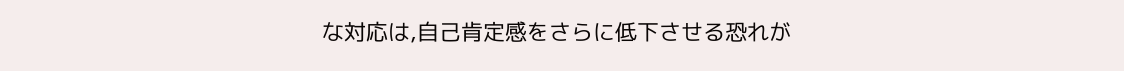な対応は,自己肯定感をさらに低下させる恐れが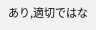あり,適切ではな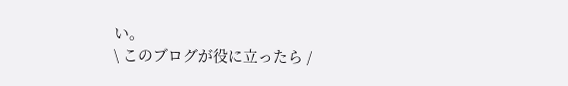い。
\ このブログが役に立ったら /